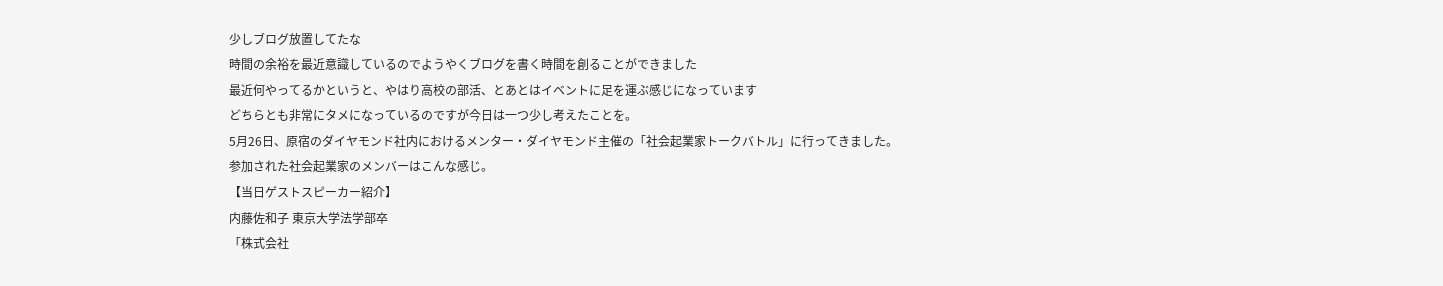少しブログ放置してたな
時間の余裕を最近意識しているのでようやくブログを書く時間を創ることができました
最近何やってるかというと、やはり高校の部活、とあとはイベントに足を運ぶ感じになっています
どちらとも非常にタメになっているのですが今日は一つ少し考えたことを。
5月26日、原宿のダイヤモンド社内におけるメンター・ダイヤモンド主催の「社会起業家トークバトル」に行ってきました。
参加された社会起業家のメンバーはこんな感じ。
【当日ゲストスピーカー紹介】
内藤佐和子 東京大学法学部卒
「株式会社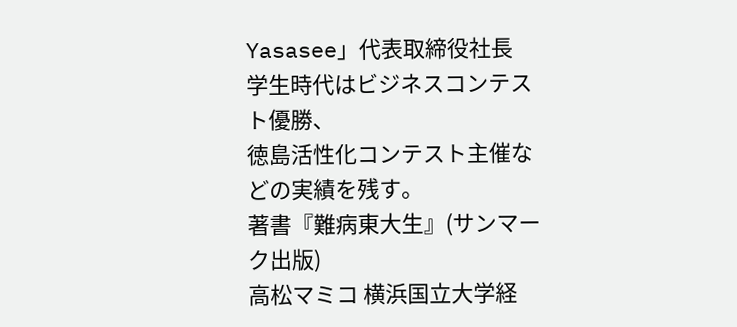Yasasee」代表取締役社長
学生時代はビジネスコンテスト優勝、
徳島活性化コンテスト主催などの実績を残す。
著書『難病東大生』(サンマーク出版)
高松マミコ 横浜国立大学経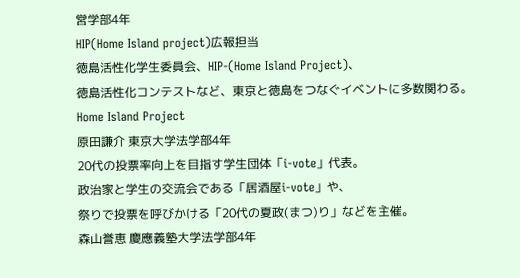営学部4年
HIP(Home Island project)広報担当
徳島活性化学生委員会、HIP-(Home Island Project)、
徳島活性化コンテストなど、東京と徳島をつなぐイベントに多数関わる。
Home Island Project
原田謙介 東京大学法学部4年
20代の投票率向上を目指す学生団体「i-vote」代表。
政治家と学生の交流会である「居酒屋i-vote」や、
祭りで投票を呼びかける「20代の夏政(まつ)り」などを主催。
森山誉恵 慶應義塾大学法学部4年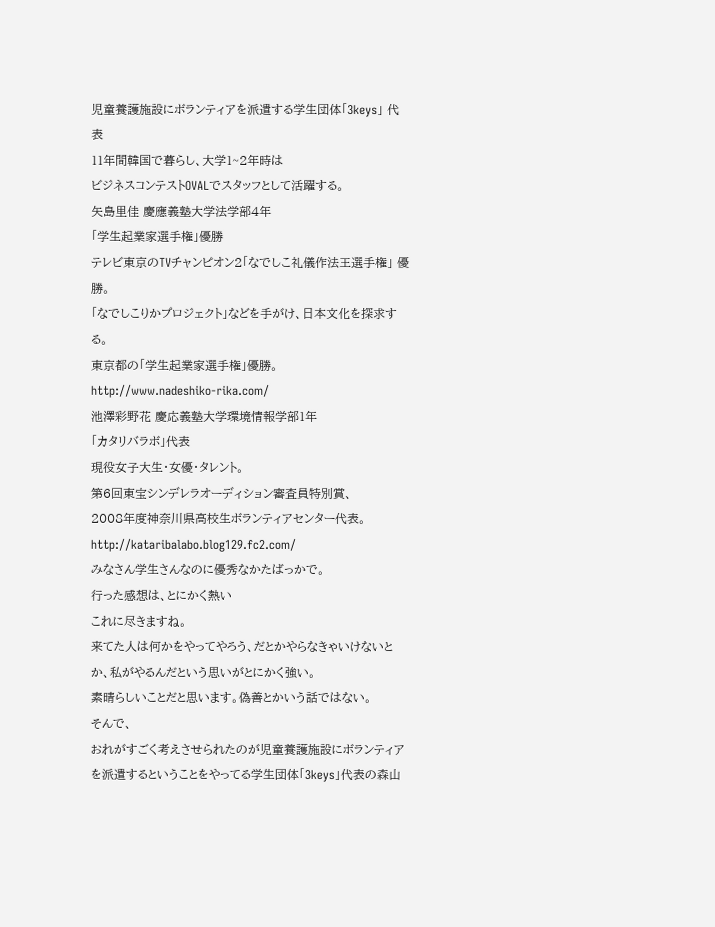児童養護施設にボランティアを派遣する学生団体「3keys」 代表
11年間韓国で暮らし、大学1~2年時は
ビジネスコンテストOVALでスタッフとして活躍する。
矢島里佳 慶應義塾大学法学部4年
「学生起業家選手権」優勝
テレビ東京のTVチャンピオン2「なでしこ礼儀作法王選手権」 優勝。
「なでしこりかプロジェクト」などを手がけ、日本文化を探求する。
東京都の「学生起業家選手権」優勝。
http://www.nadeshiko-rika.com/
池澤彩野花 慶応義塾大学環境情報学部1年
「カタリバラボ」代表
現役女子大生・女優・タレント。
第6回東宝シンデレラオーディション審査員特別賞、
2008年度神奈川県高校生ボランティアセンター代表。
http://kataribalabo.blog129.fc2.com/
みなさん学生さんなのに優秀なかたばっかで。
行った感想は、とにかく熱い
これに尽きますね。
来てた人は何かをやってやろう、だとかやらなきゃいけないとか、私がやるんだという思いがとにかく強い。
素晴らしいことだと思います。偽善とかいう話ではない。
そんで、
おれがすごく考えさせられたのが児童養護施設にボランティアを派遣するということをやってる学生団体「3keys」代表の森山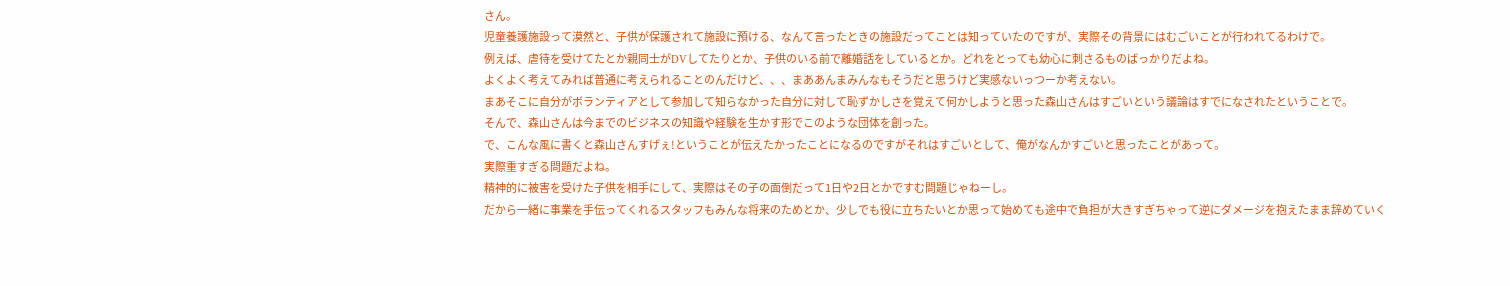さん。
児童養護施設って漠然と、子供が保護されて施設に預ける、なんて言ったときの施設だってことは知っていたのですが、実際その背景にはむごいことが行われてるわけで。
例えば、虐待を受けてたとか親同士がDVしてたりとか、子供のいる前で離婚話をしているとか。どれをとっても幼心に刺さるものばっかりだよね。
よくよく考えてみれば普通に考えられることのんだけど、、、まああんまみんなもそうだと思うけど実感ないっつーか考えない。
まあそこに自分がボランティアとして参加して知らなかった自分に対して恥ずかしさを覚えて何かしようと思った森山さんはすごいという議論はすでになされたということで。
そんで、森山さんは今までのビジネスの知識や経験を生かす形でこのような団体を創った。
で、こんな風に書くと森山さんすげぇ!ということが伝えたかったことになるのですがそれはすごいとして、俺がなんかすごいと思ったことがあって。
実際重すぎる問題だよね。
精神的に被害を受けた子供を相手にして、実際はその子の面倒だって1日や2日とかですむ問題じゃねーし。
だから一緒に事業を手伝ってくれるスタッフもみんな将来のためとか、少しでも役に立ちたいとか思って始めても途中で負担が大きすぎちゃって逆にダメージを抱えたまま辞めていく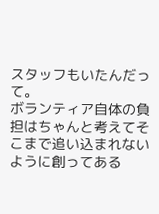スタッフもいたんだって。
ボランティア自体の負担はちゃんと考えてそこまで追い込まれないように創ってある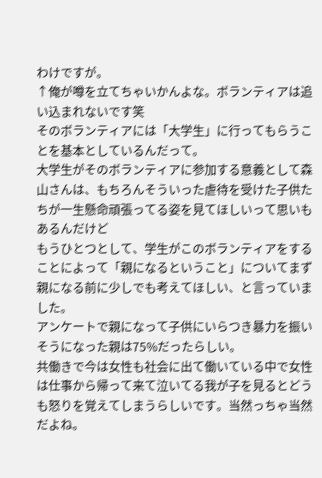わけですが。
↑俺が噂を立てちゃいかんよな。ボランティアは追い込まれないです笑
そのボランティアには「大学生」に行ってもらうことを基本としているんだって。
大学生がそのボランティアに参加する意義として森山さんは、もちろんそういった虐待を受けた子供たちが一生懸命頑張ってる姿を見てほしいって思いもあるんだけど
もうひとつとして、学生がこのボランティアをすることによって「親になるということ」についてまず親になる前に少しでも考えてほしい、と言っていました。
アンケートで親になって子供にいらつき暴力を振いそうになった親は75%だったらしい。
共働きで今は女性も社会に出て働いている中で女性は仕事から帰って来て泣いてる我が子を見るとどうも怒りを覚えてしまうらしいです。当然っちゃ当然だよね。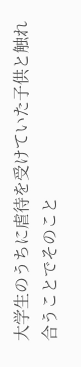大学生のうちに虐待を受けていた子供と触れ合うことでそのこと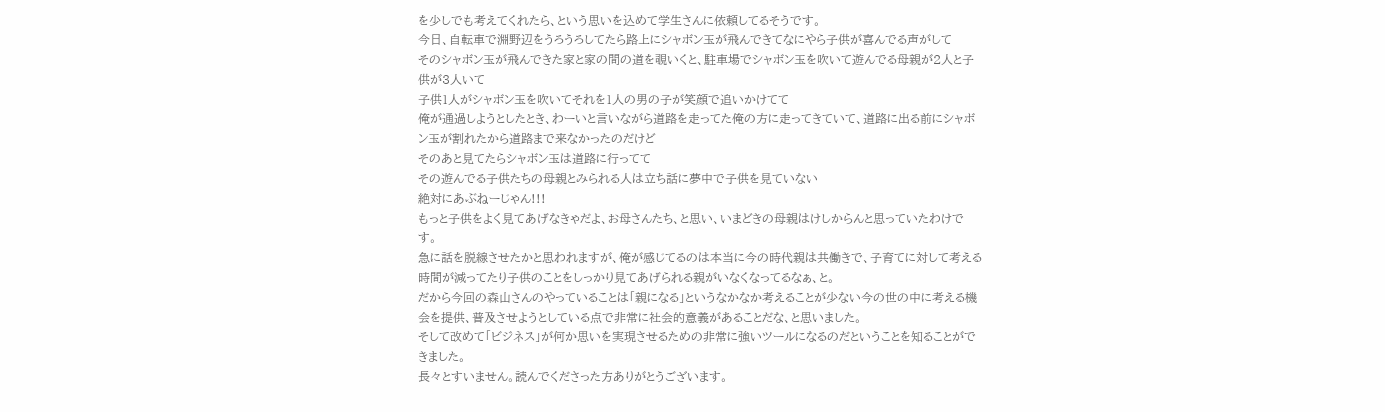を少しでも考えてくれたら、という思いを込めて学生さんに依頼してるそうです。
今日、自転車で淵野辺をうろうろしてたら路上にシャボン玉が飛んできてなにやら子供が喜んでる声がして
そのシャボン玉が飛んできた家と家の間の道を覗いくと、駐車場でシャボン玉を吹いて遊んでる母親が2人と子供が3人いて
子供1人がシャボン玉を吹いてそれを1人の男の子が笑顔で追いかけてて
俺が通過しようとしたとき、わーいと言いながら道路を走ってた俺の方に走ってきていて、道路に出る前にシャボン玉が割れたから道路まで来なかったのだけど
そのあと見てたらシャボン玉は道路に行ってて
その遊んでる子供たちの母親とみられる人は立ち話に夢中で子供を見ていない
絶対にあぶねーじゃん!!!
もっと子供をよく見てあげなきゃだよ、お母さんたち、と思い、いまどきの母親はけしからんと思っていたわけです。
急に話を脱線させたかと思われますが、俺が感じてるのは本当に今の時代親は共働きで、子育てに対して考える時間が減ってたり子供のことをしっかり見てあげられる親がいなくなってるなぁ、と。
だから今回の森山さんのやっていることは「親になる」というなかなか考えることが少ない今の世の中に考える機会を提供、普及させようとしている点で非常に社会的意義があることだな、と思いました。
そして改めて「ビジネス」が何か思いを実現させるための非常に強いツールになるのだということを知ることができました。
長々とすいません。読んでくださった方ありがとうございます。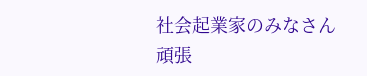社会起業家のみなさん頑張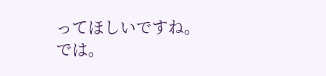ってほしいですね。
では。